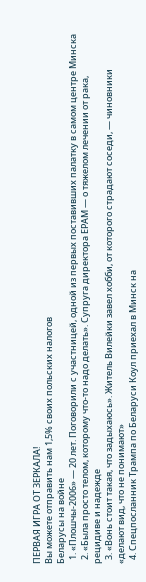ПЕРВАЯ ИГРА ОТ ЗЕРКАЛА!
Вы можете отправить нам 1,5% своих польских налогов
Беларусы на войне
  1. «Плошчы-2006» — 20 лет. Поговорили с участницей, одной из первых поставивших палатку в самом центре Минска
  2. «Была просто телом, которому что-то надо делать». Супруга директора ЕРАМ — о тяжелом лечении от рака, рецидиве и надежде
  3. «Вонь стоит такая, что задыхаюсь». Житель Вилейки завел хобби, от которого страдают соседи, — чиновники «делают вид, что не понимают»
  4. Спецпосланник Трампа по Беларуси Коул приехал в Минск на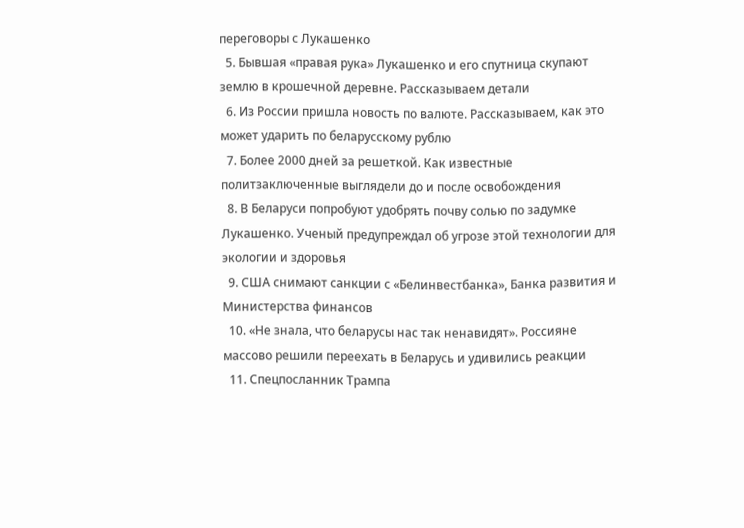переговоры с Лукашенко
  5. Бывшая «правая рука» Лукашенко и его спутница скупают землю в крошечной деревне. Рассказываем детали
  6. Из России пришла новость по валюте. Рассказываем, как это может ударить по беларусскому рублю
  7. Более 2000 дней за решеткой. Как известные политзаключенные выглядели до и после освобождения
  8. В Беларуси попробуют удобрять почву солью по задумке Лукашенко. Ученый предупреждал об угрозе этой технологии для экологии и здоровья
  9. США снимают санкции с «Белинвестбанка», Банка развития и Министерства финансов
  10. «Не знала, что беларусы нас так ненавидят». Россияне массово решили переехать в Беларусь и удивились реакции
  11. Спецпосланник Трампа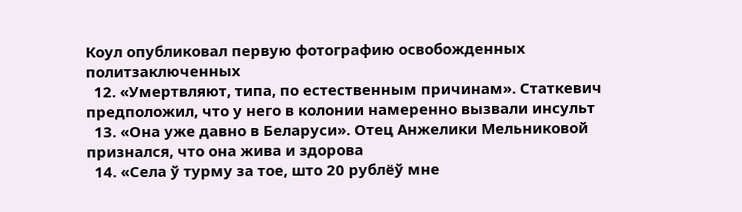Коул опубликовал первую фотографию освобожденных политзаключенных
  12. «Умертвляют, типа, по естественным причинам». Статкевич предположил, что у него в колонии намеренно вызвали инсульт
  13. «Она уже давно в Беларуси». Отец Анжелики Мельниковой признался, что она жива и здорова
  14. «Села ў турму за тое, што 20 рублёў мне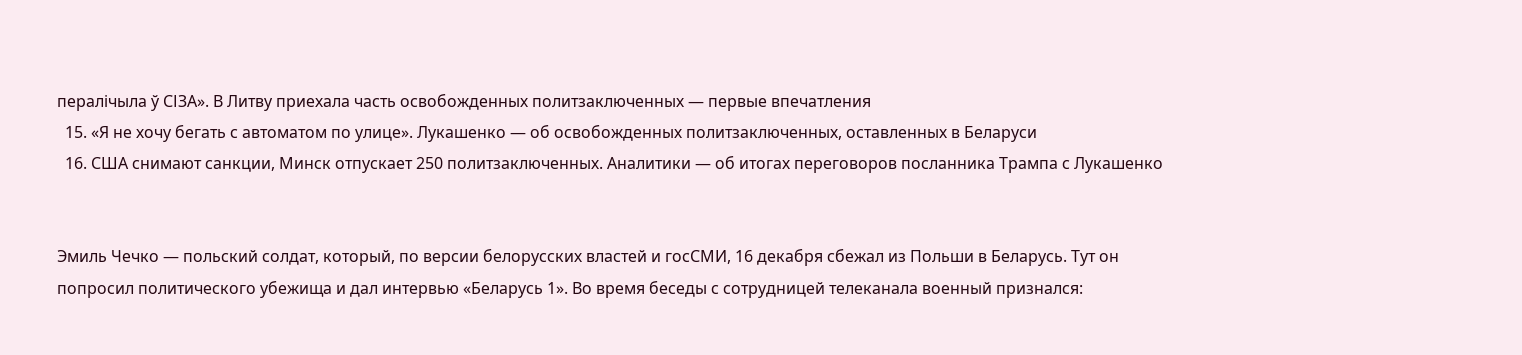пералічыла ў СІЗА». В Литву приехала часть освобожденных политзаключенных — первые впечатления
  15. «Я не хочу бегать с автоматом по улице». Лукашенко — об освобожденных политзаключенных, оставленных в Беларуси
  16. США снимают санкции, Минск отпускает 250 политзаключенных. Аналитики — об итогах переговоров посланника Трампа с Лукашенко


Эмиль Чечко — польский солдат, который, по версии белорусских властей и госСМИ, 16 декабря сбежал из Польши в Беларусь. Тут он попросил политического убежища и дал интервью «Беларусь 1». Во время беседы с сотрудницей телеканала военный признался: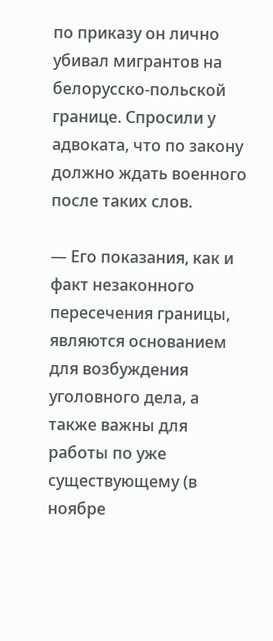по приказу он лично убивал мигрантов на белорусско-польской границе. Спросили у адвоката, что по закону должно ждать военного после таких слов.

— Его показания, как и факт незаконного пересечения границы, являются основанием для возбуждения уголовного дела, а также важны для работы по уже существующему (в ноябре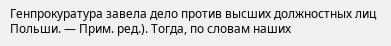Генпрокуратура завела дело против высших должностных лиц Польши. — Прим. ред.). Тогда, по словам наших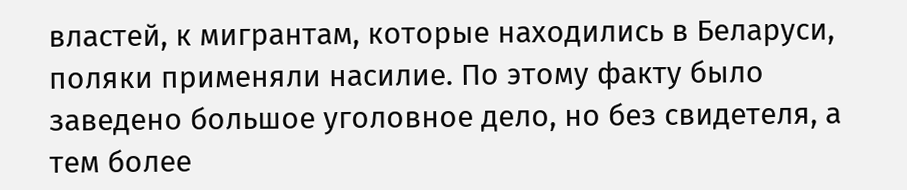властей, к мигрантам, которые находились в Беларуси, поляки применяли насилие. По этому факту было заведено большое уголовное дело, но без свидетеля, а тем более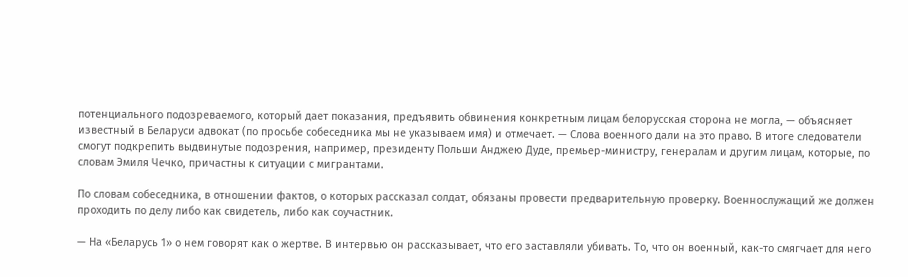потенциального подозреваемого, который дает показания, предъявить обвинения конкретным лицам белорусская сторона не могла, — объясняет известный в Беларуси адвокат (по просьбе собеседника мы не указываем имя) и отмечает. — Слова военного дали на это право. В итоге следователи смогут подкрепить выдвинутые подозрения, например, президенту Польши Анджею Дуде, премьер-министру, генералам и другим лицам, которые, по словам Эмиля Чечко, причастны к ситуации с мигрантами.

По словам собеседника, в отношении фактов, о которых рассказал солдат, обязаны провести предварительную проверку. Военнослужащий же должен проходить по делу либо как свидетель, либо как соучастник.

— На «Беларусь 1» о нем говорят как о жертве. В интервью он рассказывает, что его заставляли убивать. То, что он военный, как-то смягчает для него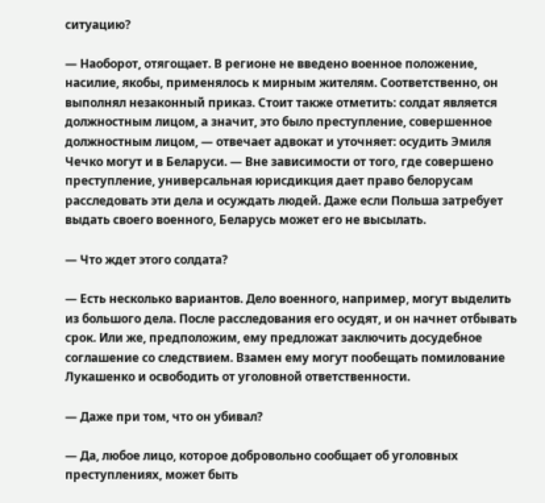ситуацию?

— Наоборот, отягощает. В регионе не введено военное положение, насилие, якобы, применялось к мирным жителям. Соответственно, он выполнял незаконный приказ. Стоит также отметить: солдат является должностным лицом, а значит, это было преступление, совершенное должностным лицом, — отвечает адвокат и уточняет: осудить Эмиля Чечко могут и в Беларуси. — Вне зависимости от того, где совершено преступление, универсальная юрисдикция дает право белорусам расследовать эти дела и осуждать людей. Даже если Польша затребует выдать своего военного, Беларусь может его не высылать.

— Что ждет этого солдата?

— Есть несколько вариантов. Дело военного, например, могут выделить из большого дела. После расследования его осудят, и он начнет отбывать срок. Или же, предположим, ему предложат заключить досудебное соглашение со следствием. Взамен ему могут пообещать помилование Лукашенко и освободить от уголовной ответственности.

— Даже при том, что он убивал?

— Да, любое лицо, которое добровольно сообщает об уголовных преступлениях, может быть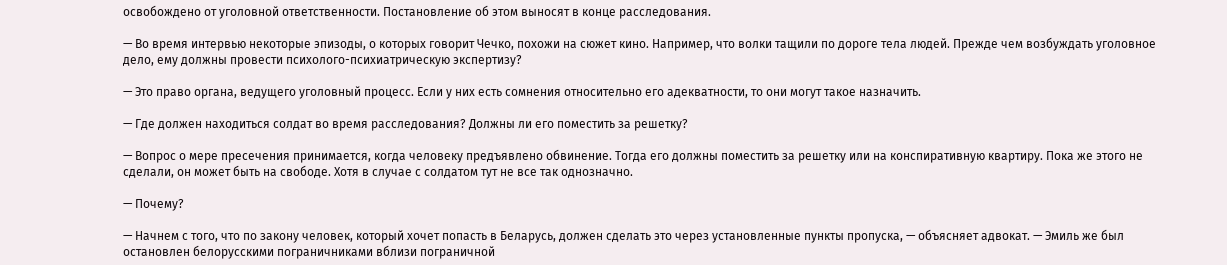освобождено от уголовной ответственности. Постановление об этом выносят в конце расследования.

— Во время интервью некоторые эпизоды, о которых говорит Чечко, похожи на сюжет кино. Например, что волки тащили по дороге тела людей. Прежде чем возбуждать уголовное дело, ему должны провести психолого-психиатрическую экспертизу?

— Это право органа, ведущего уголовный процесс. Если у них есть сомнения относительно его адекватности, то они могут такое назначить.

— Где должен находиться солдат во время расследования? Должны ли его поместить за решетку?

— Вопрос о мере пресечения принимается, когда человеку предъявлено обвинение. Тогда его должны поместить за решетку или на конспиративную квартиру. Пока же этого не сделали, он может быть на свободе. Хотя в случае с солдатом тут не все так однозначно.

— Почему?

— Начнем с того, что по закону человек, который хочет попасть в Беларусь, должен сделать это через установленные пункты пропуска, — объясняет адвокат. — Эмиль же был остановлен белорусскими пограничниками вблизи пограничной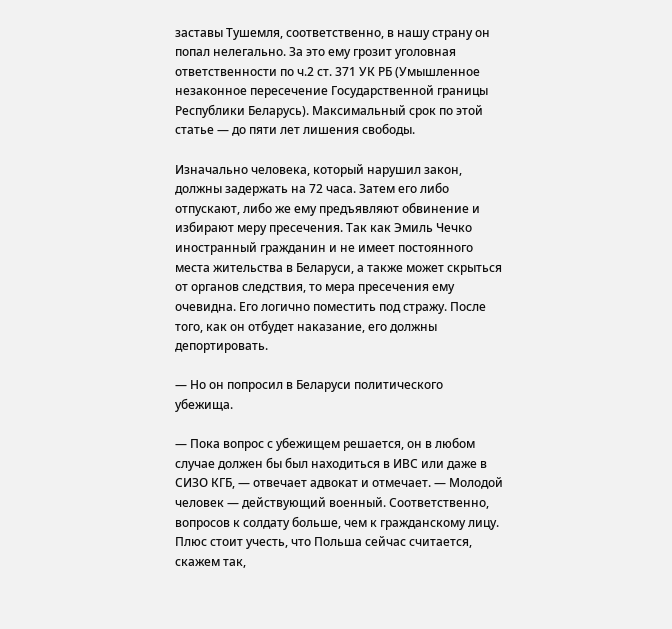заставы Тушемля, соответственно, в нашу страну он попал нелегально. За это ему грозит уголовная ответственности по ч.2 ст. 371 УК РБ (Умышленное незаконное пересечение Государственной границы Республики Беларусь). Максимальный срок по этой статье — до пяти лет лишения свободы.

Изначально человека, который нарушил закон, должны задержать на 72 часа. Затем его либо отпускают, либо же ему предъявляют обвинение и избирают меру пресечения. Так как Эмиль Чечко иностранный гражданин и не имеет постоянного места жительства в Беларуси, а также может скрыться от органов следствия, то мера пресечения ему очевидна. Его логично поместить под стражу. После того, как он отбудет наказание, его должны депортировать.

— Но он попросил в Беларуси политического убежища.

— Пока вопрос с убежищем решается, он в любом случае должен бы был находиться в ИВС или даже в СИЗО КГБ, — отвечает адвокат и отмечает. — Молодой человек — действующий военный. Соответственно, вопросов к солдату больше, чем к гражданскому лицу. Плюс стоит учесть, что Польша сейчас считается, скажем так,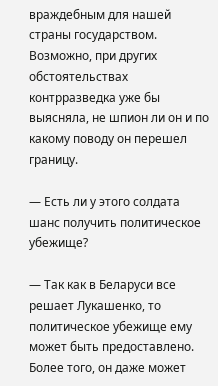враждебным для нашей страны государством. Возможно, при других обстоятельствах контрразведка уже бы выясняла, не шпион ли он и по какому поводу он перешел границу.

— Есть ли у этого солдата шанс получить политическое убежище?

— Так как в Беларуси все решает Лукашенко, то политическое убежище ему может быть предоставлено. Более того, он даже может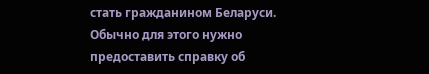стать гражданином Беларуси. Обычно для этого нужно предоставить справку об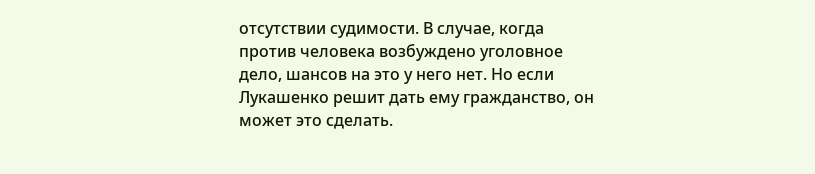отсутствии судимости. В случае, когда против человека возбуждено уголовное дело, шансов на это у него нет. Но если Лукашенко решит дать ему гражданство, он может это сделать.